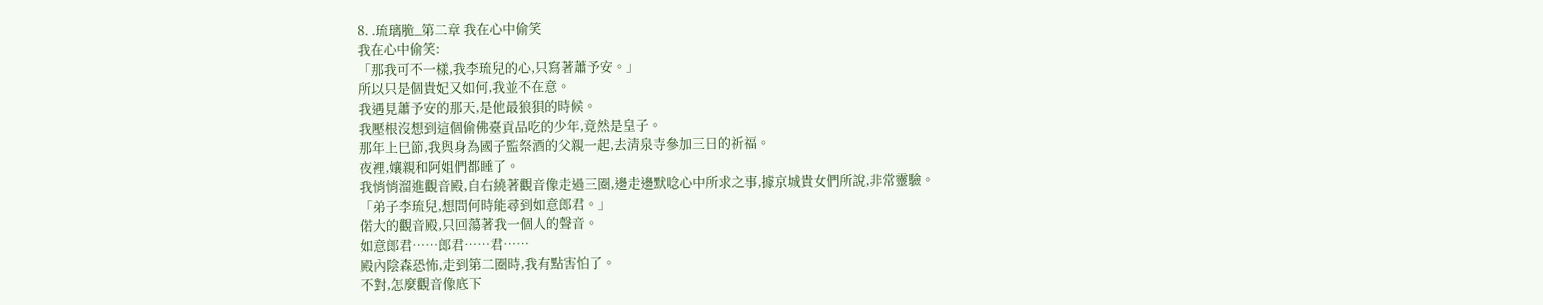8. .琉璃脆_第二章 我在心中偷笑
我在心中偷笑:
「那我可不一樣,我李琉兒的心,只寫著蕭予安。」
所以只是個貴妃又如何,我並不在意。
我遇見蕭予安的那天,是他最狼狽的時候。
我壓根沒想到這個偷佛臺貢品吃的少年,竟然是皇子。
那年上巳節,我與身為國子監祭酒的父親一起,去清泉寺參加三日的祈福。
夜裡,孃親和阿姐們都睡了。
我悄悄溜進觀音殿,自右繞著觀音像走過三圈,邊走邊默唸心中所求之事,據京城貴女們所說,非常靈驗。
「弟子李琉兒,想問何時能尋到如意郎君。」
偌大的觀音殿,只回蕩著我一個人的聲音。
如意郎君……郎君……君……
殿內陰森恐怖,走到第二圈時,我有點害怕了。
不對,怎麼觀音像底下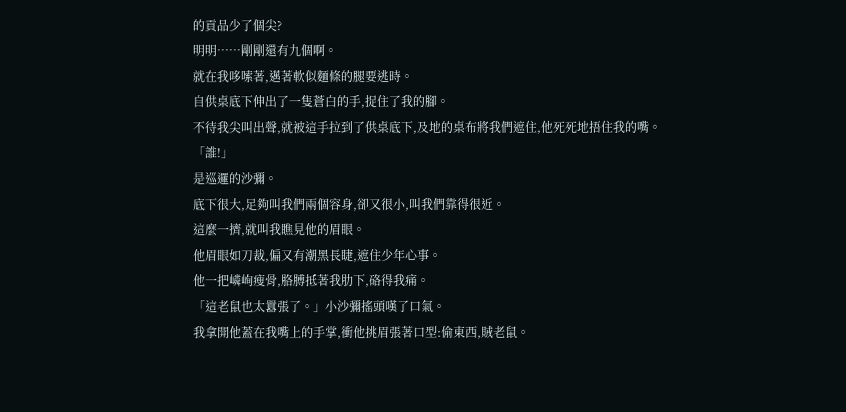的貢品少了個尖?
明明……剛剛還有九個啊。
就在我哆嗦著,邁著軟似麵條的腿要逃時。
自供桌底下伸出了一隻蒼白的手,捉住了我的腳。
不待我尖叫出聲,就被這手拉到了供桌底下,及地的桌布將我們遮住,他死死地捂住我的嘴。
「誰!」
是巡邏的沙彌。
底下很大,足夠叫我們兩個容身,卻又很小,叫我們靠得很近。
這麼一擠,就叫我瞧見他的眉眼。
他眉眼如刀裁,偏又有潮黑長睫,遮住少年心事。
他一把嶙峋瘦骨,胳膊抵著我肋下,硌得我痛。
「這老鼠也太囂張了。」小沙彌搖頭嘆了口氣。
我拿開他蓋在我嘴上的手掌,衝他挑眉張著口型:偷東西,賊老鼠。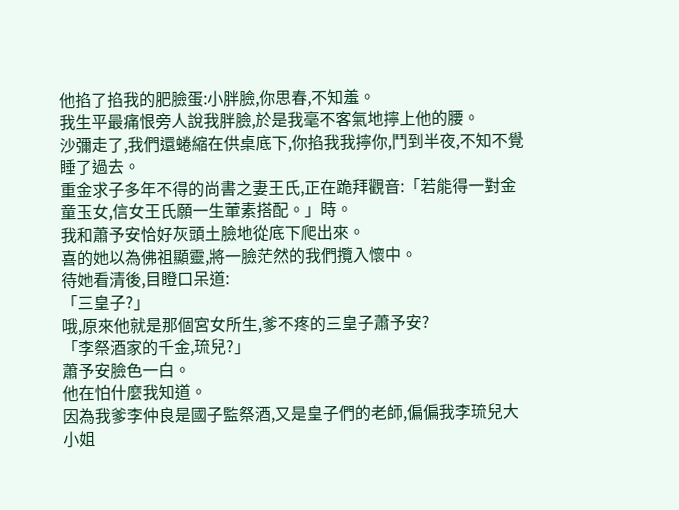他掐了掐我的肥臉蛋:小胖臉,你思春,不知羞。
我生平最痛恨旁人說我胖臉,於是我毫不客氣地擰上他的腰。
沙彌走了,我們還蜷縮在供桌底下,你掐我我擰你,鬥到半夜,不知不覺睡了過去。
重金求子多年不得的尚書之妻王氏,正在跪拜觀音:「若能得一對金童玉女,信女王氏願一生葷素搭配。」時。
我和蕭予安恰好灰頭土臉地從底下爬出來。
喜的她以為佛祖顯靈,將一臉茫然的我們攬入懷中。
待她看清後,目瞪口呆道:
「三皇子?」
哦,原來他就是那個宮女所生,爹不疼的三皇子蕭予安?
「李祭酒家的千金,琉兒?」
蕭予安臉色一白。
他在怕什麼我知道。
因為我爹李仲良是國子監祭酒,又是皇子們的老師,偏偏我李琉兒大小姐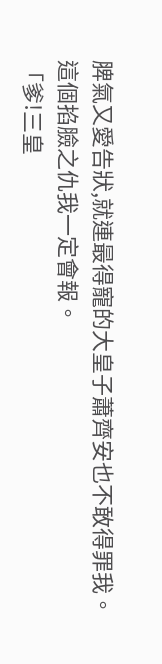脾氣又愛告狀,就連最得寵的大皇子蕭齊安也不敢得罪我。
這個掐臉之仇我一定會報。
「爹!三皇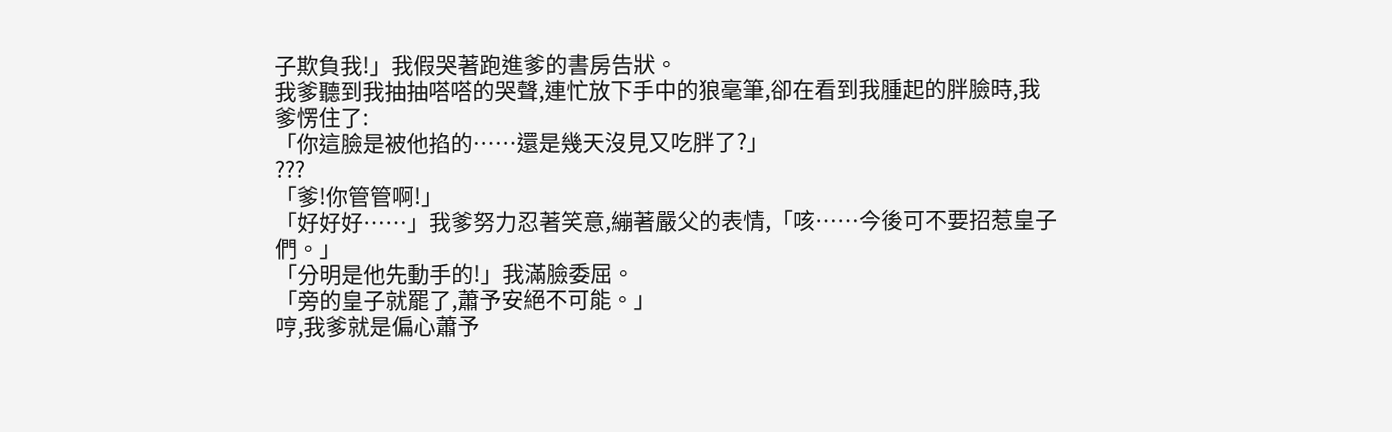子欺負我!」我假哭著跑進爹的書房告狀。
我爹聽到我抽抽嗒嗒的哭聲,連忙放下手中的狼毫筆,卻在看到我腫起的胖臉時,我爹愣住了:
「你這臉是被他掐的……還是幾天沒見又吃胖了?」
???
「爹!你管管啊!」
「好好好……」我爹努力忍著笑意,繃著嚴父的表情,「咳……今後可不要招惹皇子們。」
「分明是他先動手的!」我滿臉委屈。
「旁的皇子就罷了,蕭予安絕不可能。」
哼,我爹就是偏心蕭予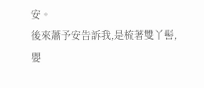安。
後來蕭予安告訴我,是梳著雙丫髻,嬰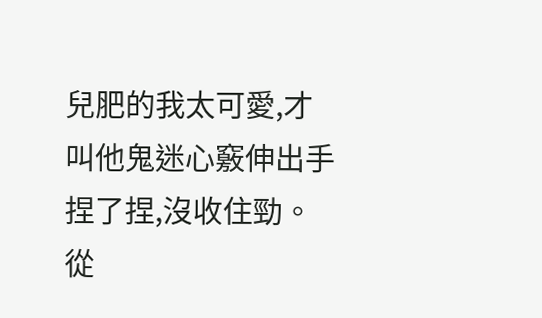兒肥的我太可愛,才叫他鬼迷心竅伸出手捏了捏,沒收住勁。
從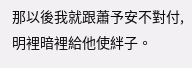那以後我就跟蕭予安不對付,明裡暗裡給他使絆子。